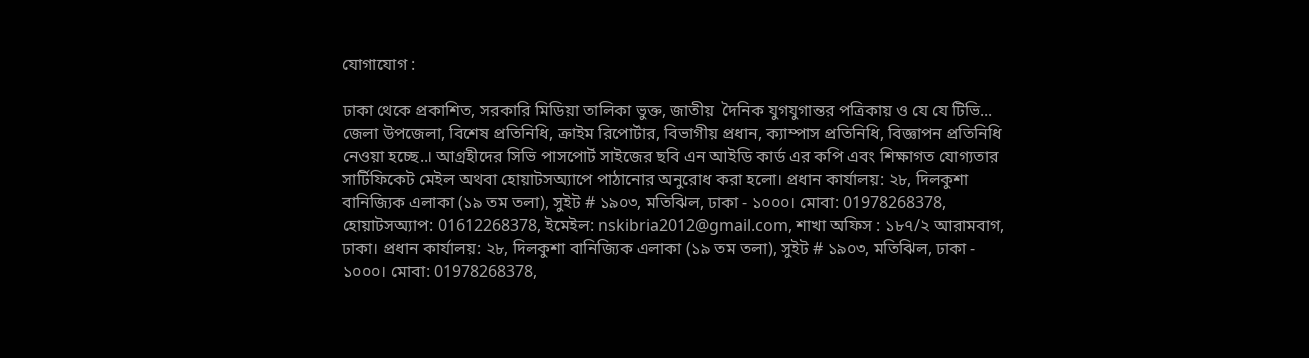যোগাযোগ :

ঢাকা থেকে প্রকাশিত, সরকারি মিডিয়া তালিকা ভুক্ত, জাতীয়  দৈনিক যুগযুগান্তর পত্রিকায় ও যে যে টিভি... জেলা উপজেলা, বিশেষ প্রতিনিধি, ক্রাইম রিপোর্টার, বিভাগীয় প্রধান, ক্যাম্পাস প্রতিনিধি, বিজ্ঞাপন প্রতিনিধি নেওয়া হচ্ছে..। আগ্রহীদের সিভি পাসপোর্ট সাইজের ছবি এন আইডি কার্ড এর কপি এবং শিক্ষাগত যোগ্যতার সার্টিফিকেট মেইল অথবা হোয়াটসঅ্যাপে পাঠানোর অনুরোধ করা হলো। প্রধান কার্যালয়: ২৮, দিলকুশা বানিজ্যিক এলাকা (১৯ তম তলা), সুইট # ১৯০৩, মতিঝিল, ঢাকা - ১০০০। মোবা: 01978268378, হোয়াটসঅ্যাপ: 01612268378, ইমেইল: nskibria2012@gmail.com, শাখা অফিস : ১৮৭/২ আরামবাগ, ঢাকা। প্রধান কার্যালয়: ২৮, দিলকুশা বানিজ্যিক এলাকা (১৯ তম তলা), সুইট # ১৯০৩, মতিঝিল, ঢাকা - ১০০০। মোবা: 01978268378,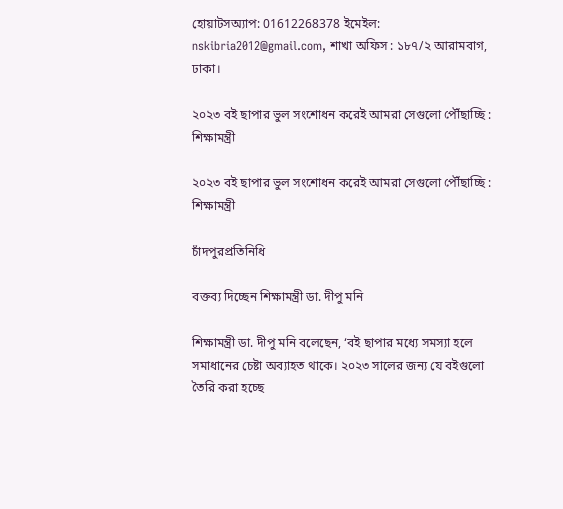হোয়াটসঅ্যাপ: 01612268378 ইমেইল: nskibria2012@gmail.com, শাখা অফিস : ১৮৭/২ আরামবাগ, ঢাকা।

২০২৩ বই ছাপার ভুল সংশোধন করেই আমরা সেগুলো পৌঁছাচ্ছি : শিক্ষামন্ত্রী

২০২৩ বই ছাপার ভুল সংশোধন করেই আমরা সেগুলো পৌঁছাচ্ছি : শিক্ষামন্ত্রী

চাঁদপুরপ্রতিনিধি

বক্তব্য দিচ্ছেন শিক্ষামন্ত্রী ডা. দীপু মনি

শিক্ষামন্ত্রী ডা. দীপু মনি বলেছেন, ‘বই ছাপার মধ্যে সমস্যা হলে সমাধানের চেষ্টা অব্যাহত থাকে। ২০২৩ সালের জন্য যে বইগুলো তৈরি করা হচ্ছে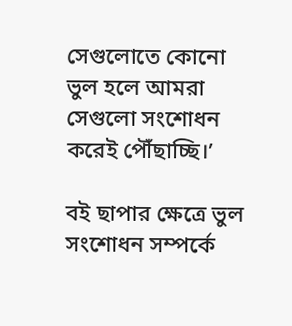সেগুলোতে কোনো ভুল হলে আমরা সেগুলো সংশোধন করেই পৌঁছাচ্ছি।’

বই ছাপার ক্ষেত্রে ভুল সংশোধন সম্পর্কে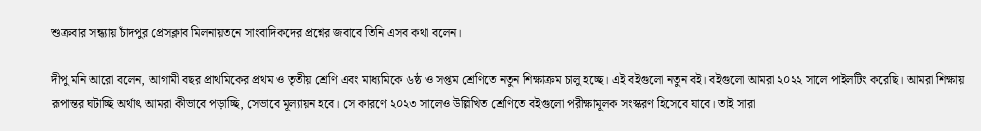শুক্রবার সন্ধ্যায় চাঁদপুর প্রেসক্লাব মিলনায়তনে সাংবাদিকদের প্রশ্নের জবাবে তিনি এসব কথা বলেন।

দীপু মনি আরো বলেন, আগামী বছর প্রাথমিকের প্রথম ও তৃতীয় শ্রেণি এবং মাধ্যমিকে ৬ষ্ঠ ও সপ্তম শ্রেণিতে নতুন শিক্ষাক্রম চালু হচ্ছে। এই বইগুলো নতুন বই। বইগুলো আমরা ২০২২ সালে পাইলটিং করেছি। আমরা শিক্ষায় রূপান্তর ঘটাচ্ছি অর্থাৎ আমরা কীভাবে পড়াচ্ছি, সেভাবে মূল্যায়ন হবে। সে কারণে ২০২৩ সালেও উল্লিখিত শ্রেণিতে বইগুলো পরীক্ষামূলক সংস্করণ হিসেবে যাবে। তাই সারা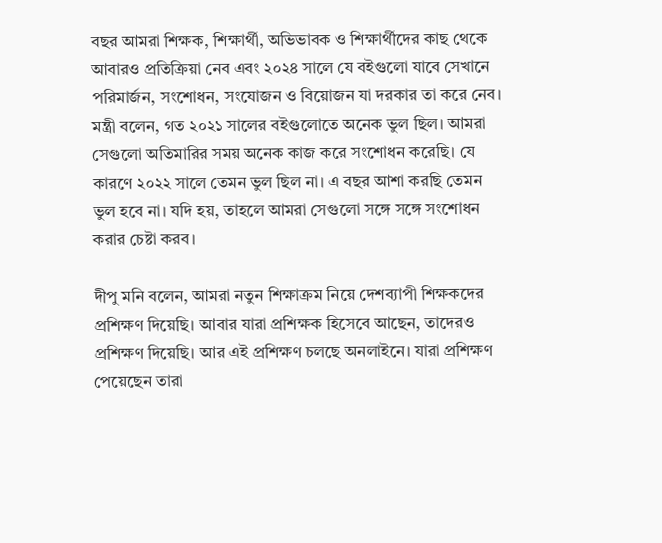বছর আমরা শিক্ষক, শিক্ষার্থী, অভিভাবক ও শিক্ষার্থীদের কাছ থেকে আবারও প্রতিক্রিয়া নেব এবং ২০২৪ সালে যে বইগুলো যাবে সেখানে পরিমার্জন, সংশোধন, সংযোজন ও বিয়োজন যা দরকার তা করে নেব।
মন্ত্রী বলেন, গত ২০২১ সালের বইগুলোতে অনেক ভুল ছিল। আমরা সেগুলো অতিমারির সময় অনেক কাজ করে সংশোধন করেছি। যে কারণে ২০২২ সালে তেমন ভুল ছিল না। এ বছর আশা করছি তেমন ভুল হবে না। যদি হয়, তাহলে আমরা সেগুলো সঙ্গে সঙ্গে সংশোধন করার চেষ্টা করব।

দীপু মনি বলেন, আমরা নতুন শিক্ষাক্রম নিয়ে দেশব্যাপী শিক্ষকদের প্রশিক্ষণ দিয়েছি। আবার যারা প্রশিক্ষক হিসেবে আছেন, তাদেরও প্রশিক্ষণ দিয়েছি। আর এই প্রশিক্ষণ চলছে অনলাইনে। যারা প্রশিক্ষণ পেয়েছেন তারা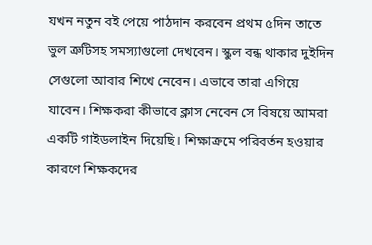যখন নতুন বই পেয়ে পাঠদান করবেন প্রথম ৫দিন তাতে ভুল ত্রুটিসহ সমস্যাগুলো দেখবেন। স্কুল বন্ধ থাকার দুইদিন সেগুলো আবার শিখে নেবেন। এভাবে তারা এগিয়ে যাবেন। শিক্ষকরা কীভাবে ক্লাস নেবেন সে বিষয়ে আমরা একটি গাইডলাইন দিয়েছি। শিক্ষাক্রমে পরিবর্তন হওয়ার কারণে শিক্ষকদের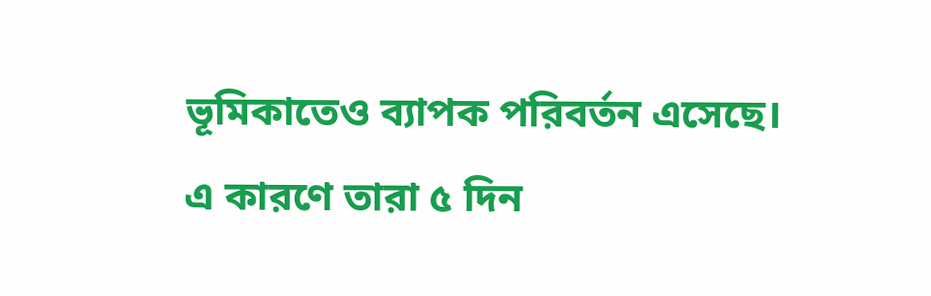ভূমিকাতেও ব্যাপক পরিবর্তন এসেছে। এ কারণে তারা ৫ দিন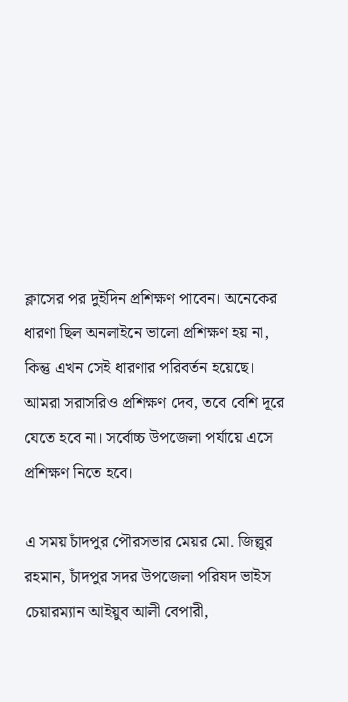ক্লাসের পর দুইদিন প্রশিক্ষণ পাবেন। অনেকের ধারণা ছিল অনলাইনে ভালো প্রশিক্ষণ হয় না, কিন্তু এখন সেই ধারণার পরিবর্তন হয়েছে। আমরা সরাসরিও প্রশিক্ষণ দেব, তবে বেশি দূরে যেতে হবে না। সর্বোচ্চ উপজেলা পর্যায়ে এসে প্রশিক্ষণ নিতে হবে।

এ সময় চাঁদপুর পৌরসভার মেয়র মো. জিল্লুর রহমান, চাঁদপুর সদর উপজেলা পরিষদ ভাইস চেয়ারম্যান আইয়ুব আলী বেপারী,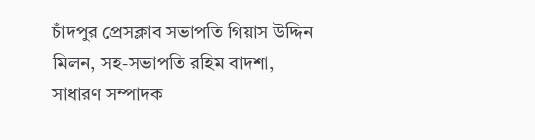চাঁদপুর প্রেসক্লাব সভাপতি গিয়াস উদ্দিন মিলন, সহ-সভাপতি রহিম বাদশা, সাধারণ সম্পাদক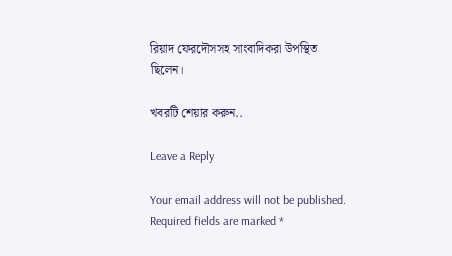রিয়াদ ফেরদৌসসহ সাংবাদিকরা উপস্থিত ছিলেন।

খবরটি শেয়ার করুন..

Leave a Reply

Your email address will not be published. Required fields are marked *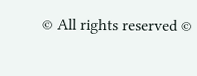© All rights reserved ©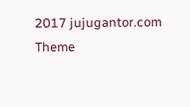2017 jujugantor.com
Theme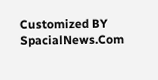Customized BY SpacialNews.Com